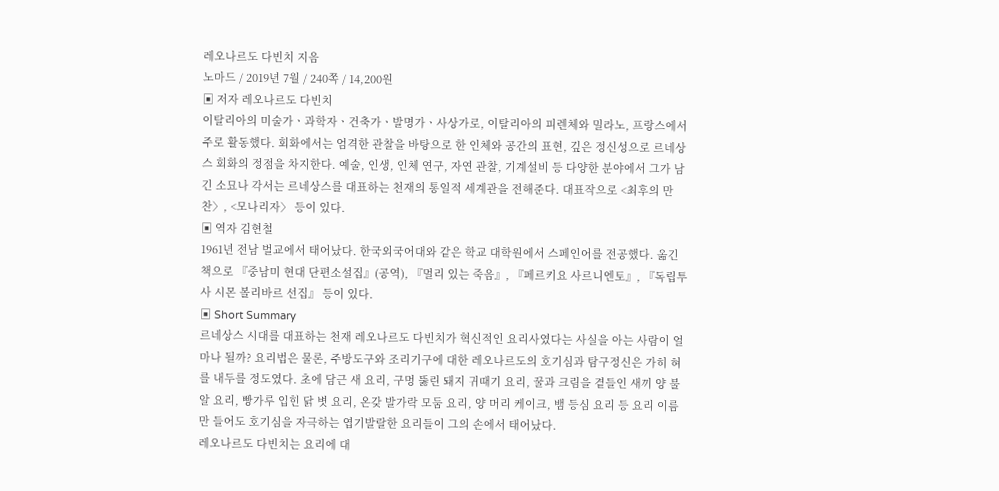레오나르도 다빈치 지음
노마드 / 2019년 7월 / 240쪽 / 14,200원
▣ 저자 레오나르도 다빈치
이탈리아의 미술가ㆍ과학자ㆍ건축가ㆍ발명가ㆍ사상가로, 이탈리아의 피렌체와 밀라노, 프랑스에서 주로 활동했다. 회화에서는 엄격한 관찰을 바탕으로 한 인체와 공간의 표현, 깊은 정신성으로 르네상스 회화의 정점을 차지한다. 예술, 인생, 인체 연구, 자연 관찰, 기계설비 등 다양한 분야에서 그가 남긴 소묘나 각서는 르네상스를 대표하는 천재의 통일적 세계관을 전해준다. 대표작으로 <최후의 만찬〉, <모나리자〉 등이 있다.
▣ 역자 김현철
1961년 전남 벌교에서 태어났다. 한국외국어대와 같은 학교 대학원에서 스페인어를 전공했다. 옮긴 책으로 『중남미 현대 단편소설집』(공역), 『멀리 있는 죽음』, 『페르키요 사르니엔토』, 『독립투사 시몬 볼리바르 선집』 등이 있다.
▣ Short Summary
르네상스 시대를 대표하는 천재 레오나르도 다빈치가 혁신적인 요리사였다는 사실을 아는 사람이 얼마나 될까? 요리법은 물론, 주방도구와 조리기구에 대한 레오나르도의 호기심과 탐구정신은 가히 혀를 내두를 정도였다. 초에 담근 새 요리, 구멍 뚫린 돼지 귀때기 요리, 꿀과 크림을 곁들인 새끼 양 불알 요리, 빵가루 입힌 닭 볏 요리, 온갖 발가락 모둠 요리, 양 머리 케이크, 뱀 등심 요리 등 요리 이름만 들어도 호기심을 자극하는 엽기발랄한 요리들이 그의 손에서 태어났다.
레오나르도 다빈치는 요리에 대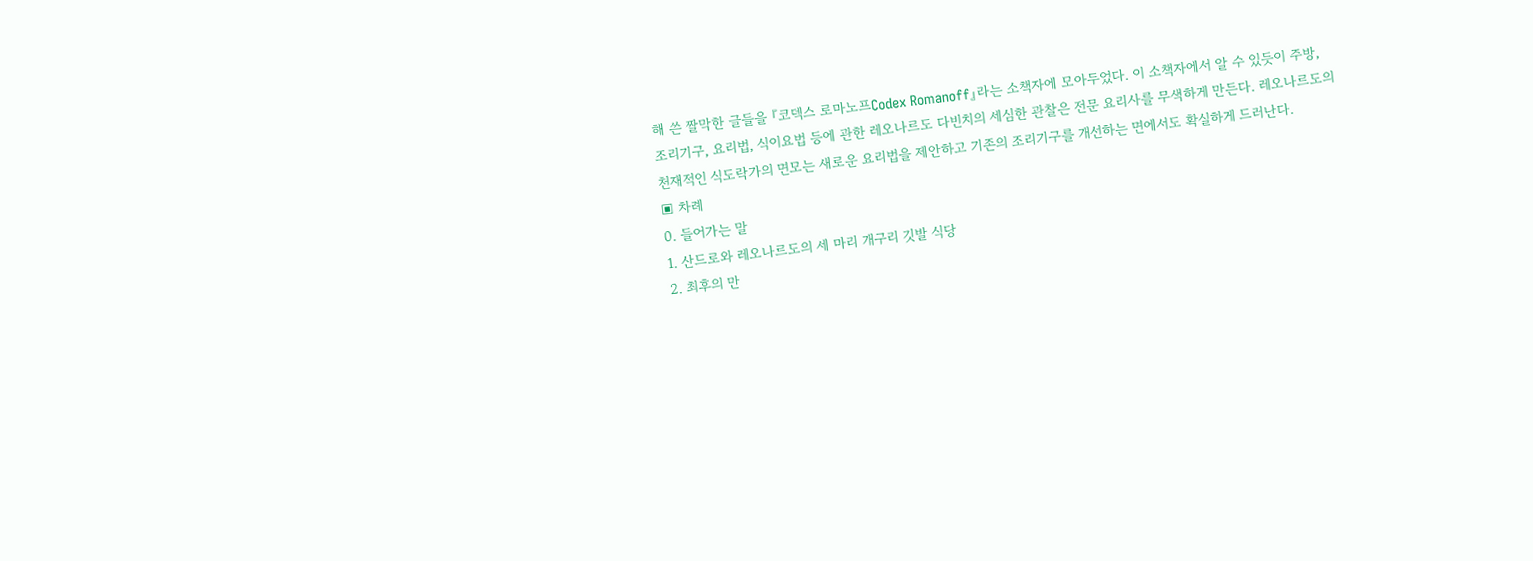해 쓴 짤막한 글들을 『코덱스 로마노프Codex Romanoff』라는 소책자에 모아두었다. 이 소책자에서 알 수 있듯이 주방, 조리기구, 요리법, 식이요법 등에 관한 레오나르도 다빈치의 세심한 관찰은 전문 요리사를 무색하게 만든다. 레오나르도의 천재적인 식도락가의 면모는 새로운 요리법을 제안하고 기존의 조리기구를 개선하는 면에서도 확실하게 드러난다.
▣ 차례
0. 들어가는 말
1. 산드로와 레오나르도의 세 마리 개구리 깃발 식당
2. 최후의 만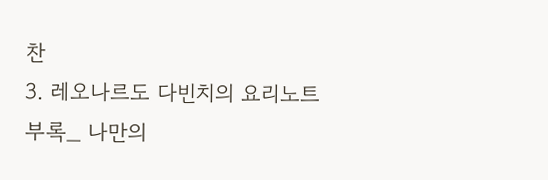찬
3. 레오나르도 다빈치의 요리노트
부록_ 나만의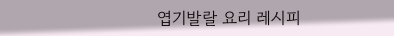엽기발랄 요리 레시피